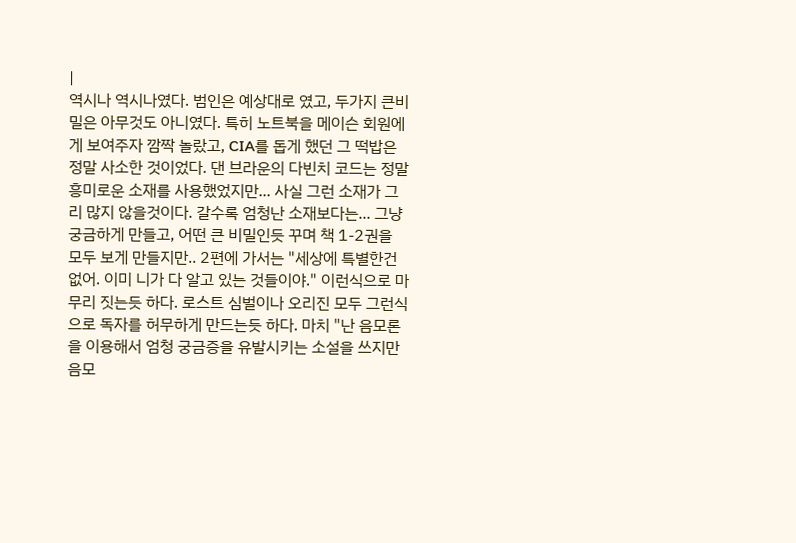|
역시나 역시나였다. 범인은 예상대로 였고, 두가지 큰비밀은 아무것도 아니였다. 특히 노트북을 메이슨 회원에게 보여주자 깜짝 놀랐고, CIA를 돕게 했던 그 떡밥은 정말 사소한 것이었다. 댄 브라운의 다빈치 코드는 정말 흥미로운 소재를 사용했었지만... 사실 그런 소재가 그리 많지 않을것이다. 갈수록 엄청난 소재보다는... 그냥 궁금하게 만들고, 어떤 큰 비밀인듯 꾸며 책 1-2권을 모두 보게 만들지만.. 2편에 가서는 "세상에 특별한건 없어. 이미 니가 다 알고 있는 것들이야." 이런식으로 마무리 짓는듯 하다. 로스트 심벌이나 오리진 모두 그런식으로 독자를 허무하게 만드는듯 하다. 마치 "난 음모론을 이용해서 엄청 궁금증을 유발시키는 소설을 쓰지만 음모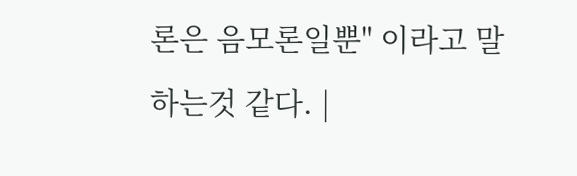론은 음모론일뿐" 이라고 말하는것 같다. |